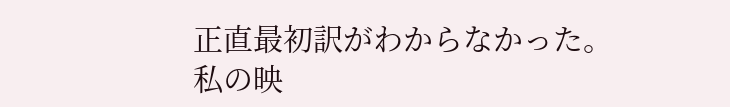正直最初訳がわからなかった。私の映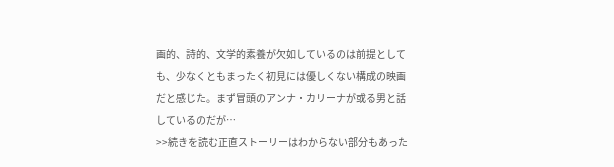画的、詩的、文学的素養が欠如しているのは前提としても、少なくともまったく初見には優しくない構成の映画だと感じた。まず冒頭のアンナ・カリーナが或る男と話しているのだが…
>>続きを読む正直ストーリーはわからない部分もあった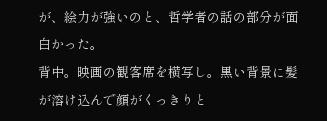が、絵力が強いのと、哲学者の話の部分が面白かった。
背中。映画の観客席を横写し。黒い背景に髪が溶け込んで顔がくっきりと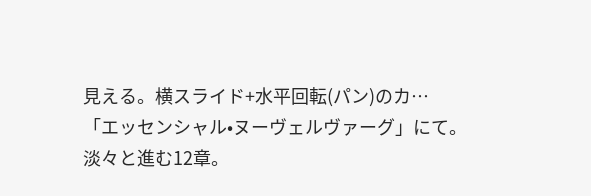見える。横スライド+水平回転(パン)のカ…
「エッセンシャル•ヌーヴェルヴァーグ」にて。
淡々と進む12章。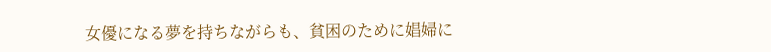女優になる夢を持ちながらも、貧困のために娼婦に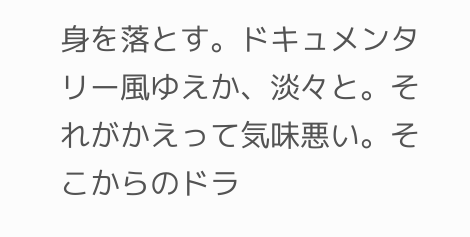身を落とす。ドキュメンタリー風ゆえか、淡々と。それがかえって気味悪い。そこからのドラ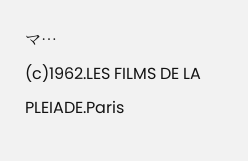マ…
(c)1962.LES FILMS DE LA PLEIADE.Paris